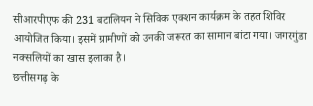सीआरपीएफ की 231 बटालियन ने सिविक एक्शन कार्यक्रम के तहत शिविर आयोजित किया। इसमें ग्रामीणों को उनकी जरूरत का सामान बांटा गया। जगरगुंडा नक्सलियों का खास इलाका है।
छत्तीसगढ़ के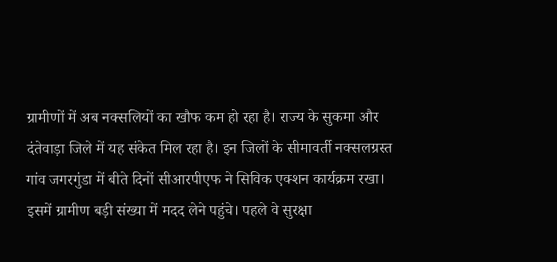ग्रामीणों में अब नक्सलियों का खौफ कम हो रहा है। राज्य के सुकमा और दंतेवाड़ा जिले में यह संकेत मिल रहा है। इन जिलों के सीमावर्ती नक्सलग्रस्त गांव जगरगुंडा में बीते दिनों सीआरपीएफ ने सिविक एक्शन कार्यक्रम रखा। इसमें ग्रामीण बड़ी संख्या में मदद लेने पहुंचे। पहले वे सुरक्षा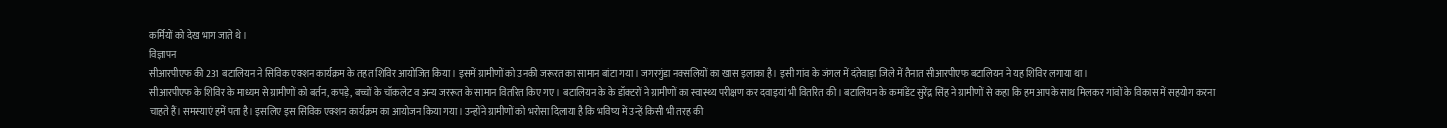कर्मियों को देख भाग जाते थे।
विज्ञापन
सीआरपीएफ की 231 बटालियन ने सिविक एक्शन कार्यक्रम के तहत शिविर आयोजित किया। इसमें ग्रामीणों को उनकी जरूरत का सामान बांटा गया। जगरगुंडा नक्सलियों का खास इलाका है। इसी गांव के जंगल में दंतेवाड़ा जिले में तैनात सीआरपीएफ बटालियन ने यह शिविर लगाया था।
सीआरपीएफ के शिविर के माध्यम से ग्रामीणों को बर्तन, कपड़े, बच्चों के चॉकलेट व अन्य जररूत के सामान वितरित किए गए। बटालियन के के डॉक्टरों ने ग्रामीणों का स्वास्थ्य परीक्षण कर दवाइयां भी वितरित की। बटालियन के कमांडेंट सुरेंद्र सिंह ने ग्रामीणों से कहा कि हम आपके साथ मिलकर गांवों के विकास में सहयोग करना चाहते हैं। समस्याएं हमें पता है। इसलिए इस सिविक एक्शन कार्यक्रम का आयोजन किया गया। उन्होंने ग्रामीणों को भरोसा दिलाया है कि भविष्य में उन्हें किसी भी तरह की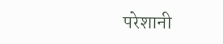परेशानी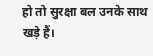हो तो सुरक्षा बल उनके साथ खड़े हैं।